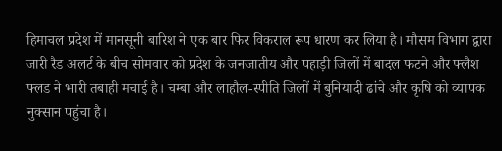हिमाचल प्रदेश में मानसूनी बारिश ने एक बार फिर विकराल रूप धारण कर लिया है। मौसम विभाग द्वारा जारी रैड अलर्ट के बीच सोमवार को प्रदेश के जनजातीय और पहाड़ी जिलों में बादल फटने और फ्लैश फ्लड ने भारी तबाही मचाई है। चम्बा और लाहौल-स्पीति जिलों में बुनियादी ढांचे और कृषि को व्यापक नुक्सान पहुंचा है।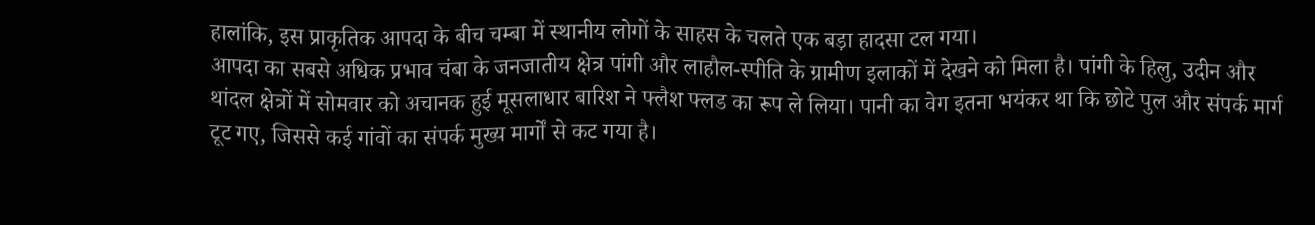हालांकि, इस प्राकृतिक आपदा के बीच चम्बा में स्थानीय लोगों के साहस के चलते एक बड़ा हादसा टल गया।
आपदा का सबसे अधिक प्रभाव चंबा के जनजातीय क्षेत्र पांगी और लाहौल-स्पीति के ग्रामीण इलाकों में देखने को मिला है। पांगी के हिलु, उदीन और थांदल क्षेत्रों में सोमवार को अचानक हुई मूसलाधार बारिश ने फ्लैश फ्लड का रूप ले लिया। पानी का वेग इतना भयंकर था कि छोटे पुल और संपर्क मार्ग टूट गए, जिससे कई गांवों का संपर्क मुख्य मार्गों से कट गया है।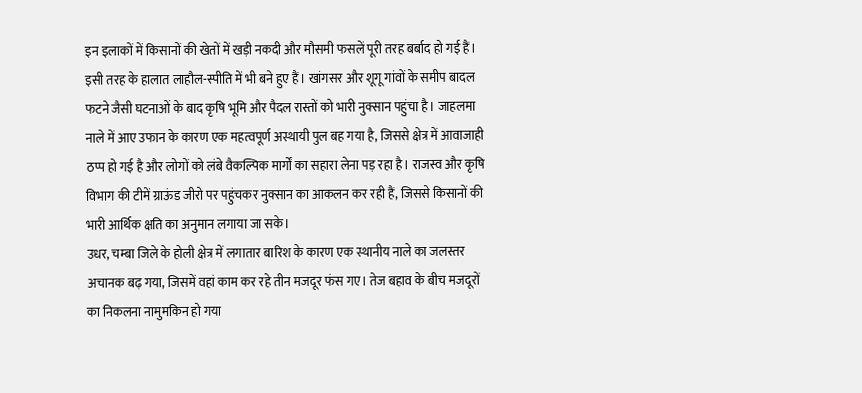इन इलाकों में किसानों की खेतों में खड़ी नकदी और मौसमी फसलें पूरी तरह बर्बाद हो गई हैं।
इसी तरह के हालात लाहौल-स्पीति में भी बने हुए हैं। खांगसर और शूगू गांवों के समीप बादल फटने जैसी घटनाओं के बाद कृषि भूमि और पैदल रास्तों को भारी नुक्सान पहुंचा है। जाहलमा नाले में आए उफान के कारण एक महत्वपूर्ण अस्थायी पुल बह गया है, जिससे क्षेत्र में आवाजाही ठप्प हो गई है और लोगों को लंबे वैकल्पिक मार्गों का सहारा लेना पड़ रहा है। राजस्व और कृषि विभाग की टीमें ग्राऊंड जीरो पर पहुंचकर नुक्सान का आकलन कर रही हैं, जिससे किसानों की भारी आर्थिक क्षति का अनुमान लगाया जा सके।
उधर, चम्बा जिले के होली क्षेत्र में लगातार बारिश के कारण एक स्थानीय नाले का जलस्तर अचानक बढ़ गया, जिसमें वहां काम कर रहे तीन मजदूर फंस गए। तेज बहाव के बीच मजदूरों का निकलना नामुमकिन हो गया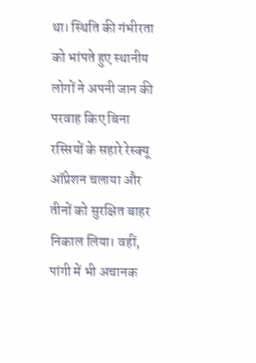था। स्थिति की गंभीरता को भांपते हुए स्थानीय लोगों ने अपनी जान की परवाह किए बिना रस्सियों के सहारे रेस्क्यू ऑप्रेशन चलाया और तीनों को सुरक्षित बाहर निकाल लिया। वहीं, पांगी में भी अचानक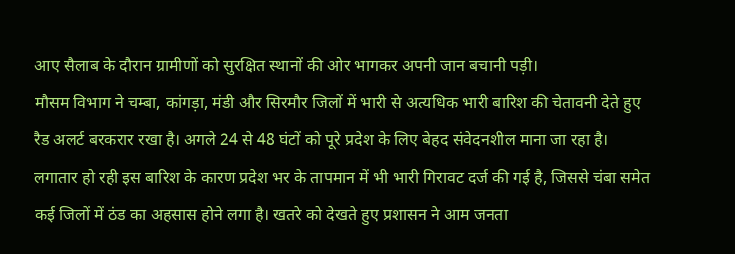आए सैलाब के दौरान ग्रामीणों को सुरक्षित स्थानों की ओर भागकर अपनी जान बचानी पड़ी।
मौसम विभाग ने चम्बा, कांगड़ा, मंडी और सिरमौर जिलों में भारी से अत्यधिक भारी बारिश की चेतावनी देते हुए रैड अलर्ट बरकरार रखा है। अगले 24 से 48 घंटों को पूरे प्रदेश के लिए बेहद संवेदनशील माना जा रहा है। लगातार हो रही इस बारिश के कारण प्रदेश भर के तापमान में भी भारी गिरावट दर्ज की गई है, जिससे चंबा समेत कई जिलों में ठंड का अहसास होने लगा है। खतरे को देखते हुए प्रशासन ने आम जनता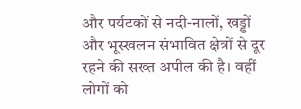और पर्यटकों से नदी-नालों, खड्डों और भूस्खलन संभावित क्षेत्रों से दूर रहने की सख्त अपील की है। वहीं लोगों को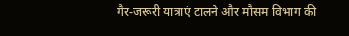गैर-जरूरी यात्राएं टालने और मौसम विभाग की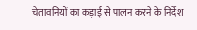चेतावनियों का कड़ाई से पालन करने के निर्देश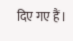दिए गए हैं।